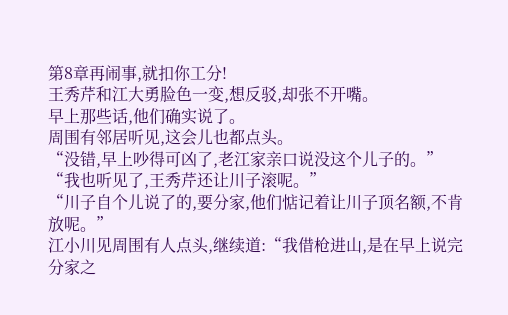第8章再闹事,就扣你工分!
王秀芹和江大勇脸色一变,想反驳,却张不开嘴。
早上那些话,他们确实说了。
周围有邻居听见,这会儿也都点头。
“没错,早上吵得可凶了,老江家亲口说没这个儿子的。”
“我也听见了,王秀芹还让川子滚呢。”
“川子自个儿说了的,要分家,他们惦记着让川子顶名额,不肯放呢。”
江小川见周围有人点头,继续道:“我借枪进山,是在早上说完分家之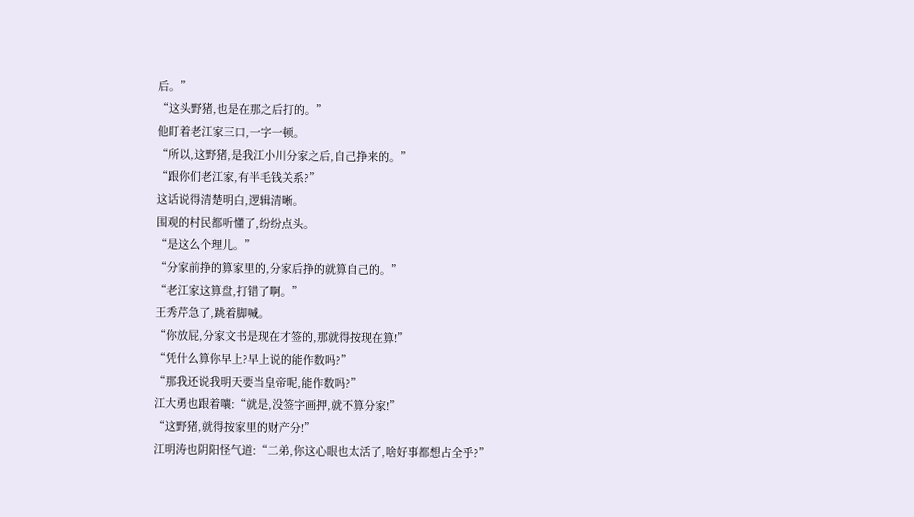后。”
“这头野猪,也是在那之后打的。”
他盯着老江家三口,一字一顿。
“所以,这野猪,是我江小川分家之后,自己挣来的。”
“跟你们老江家,有半毛钱关系?”
这话说得清楚明白,逻辑清晰。
围观的村民都听懂了,纷纷点头。
“是这么个理儿。”
“分家前挣的算家里的,分家后挣的就算自己的。”
“老江家这算盘,打错了啊。”
王秀芹急了,跳着脚喊。
“你放屁,分家文书是现在才签的,那就得按现在算!”
“凭什么算你早上?早上说的能作数吗?”
“那我还说我明天要当皇帝呢,能作数吗?”
江大勇也跟着嚷:“就是,没签字画押,就不算分家!”
“这野猪,就得按家里的财产分!”
江明涛也阴阳怪气道:“二弟,你这心眼也太活了,啥好事都想占全乎?”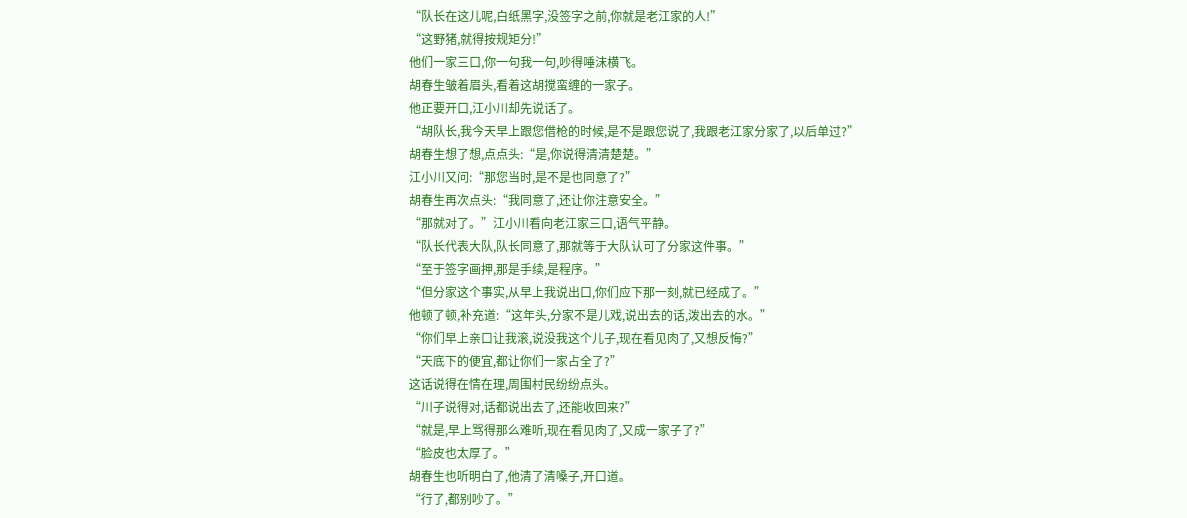“队长在这儿呢,白纸黑字,没签字之前,你就是老江家的人!”
“这野猪,就得按规矩分!”
他们一家三口,你一句我一句,吵得唾沫横飞。
胡春生皱着眉头,看着这胡搅蛮缠的一家子。
他正要开口,江小川却先说话了。
“胡队长,我今天早上跟您借枪的时候,是不是跟您说了,我跟老江家分家了,以后单过?”
胡春生想了想,点点头:“是,你说得清清楚楚。”
江小川又问:“那您当时,是不是也同意了?”
胡春生再次点头:“我同意了,还让你注意安全。”
“那就对了。”江小川看向老江家三口,语气平静。
“队长代表大队,队长同意了,那就等于大队认可了分家这件事。”
“至于签字画押,那是手续,是程序。”
“但分家这个事实,从早上我说出口,你们应下那一刻,就已经成了。”
他顿了顿,补充道:“这年头,分家不是儿戏,说出去的话,泼出去的水。”
“你们早上亲口让我滚,说没我这个儿子,现在看见肉了,又想反悔?”
“天底下的便宜,都让你们一家占全了?”
这话说得在情在理,周围村民纷纷点头。
“川子说得对,话都说出去了,还能收回来?”
“就是,早上骂得那么难听,现在看见肉了,又成一家子了?”
“脸皮也太厚了。”
胡春生也听明白了,他清了清嗓子,开口道。
“行了,都别吵了。”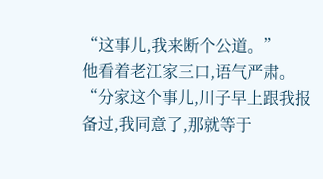“这事儿,我来断个公道。”
他看着老江家三口,语气严肃。
“分家这个事儿,川子早上跟我报备过,我同意了,那就等于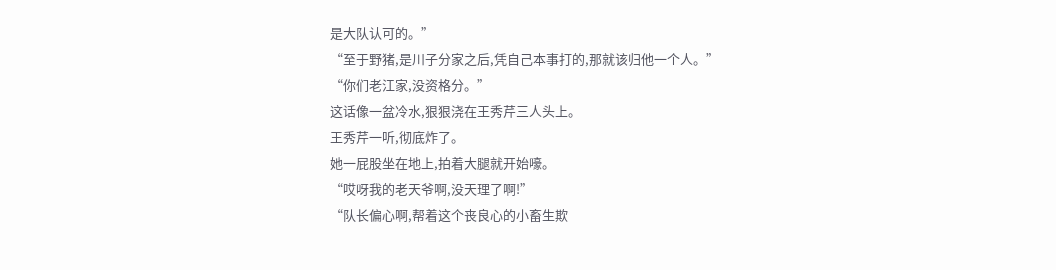是大队认可的。”
“至于野猪,是川子分家之后,凭自己本事打的,那就该归他一个人。”
“你们老江家,没资格分。”
这话像一盆冷水,狠狠浇在王秀芹三人头上。
王秀芹一听,彻底炸了。
她一屁股坐在地上,拍着大腿就开始嚎。
“哎呀我的老天爷啊,没天理了啊!”
“队长偏心啊,帮着这个丧良心的小畜生欺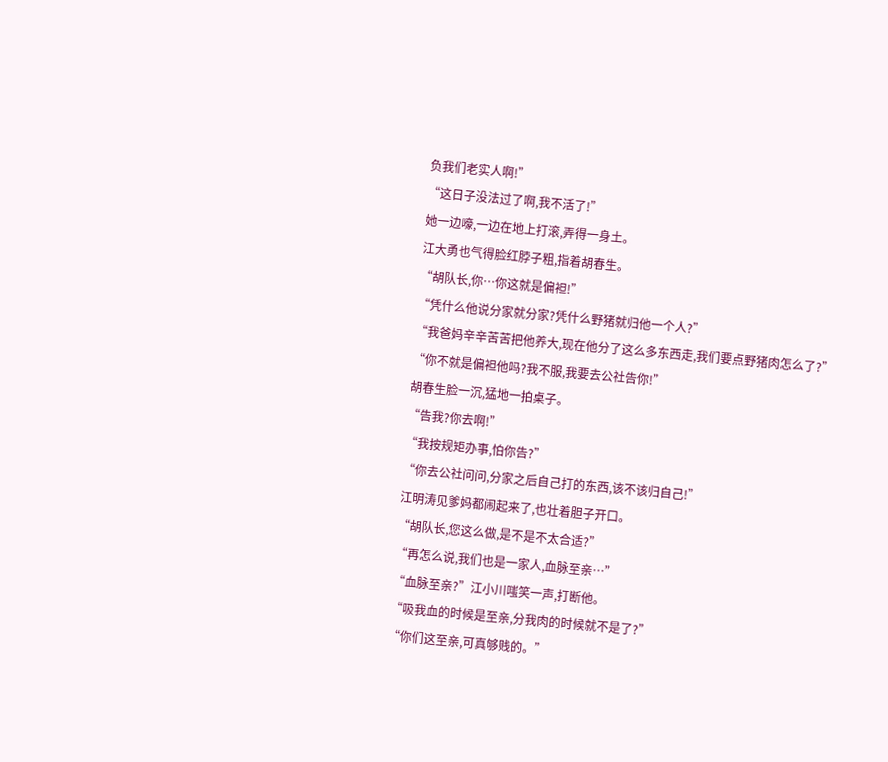负我们老实人啊!”
“这日子没法过了啊,我不活了!”
她一边嚎,一边在地上打滚,弄得一身土。
江大勇也气得脸红脖子粗,指着胡春生。
“胡队长,你…你这就是偏袒!”
“凭什么他说分家就分家?凭什么野猪就归他一个人?”
“我爸妈辛辛苦苦把他养大,现在他分了这么多东西走,我们要点野猪肉怎么了?”
“你不就是偏袒他吗?我不服,我要去公社告你!”
胡春生脸一沉,猛地一拍桌子。
“告我?你去啊!”
“我按规矩办事,怕你告?”
“你去公社问问,分家之后自己打的东西,该不该归自己!”
江明涛见爹妈都闹起来了,也壮着胆子开口。
“胡队长,您这么做,是不是不太合适?”
“再怎么说,我们也是一家人,血脉至亲…”
“血脉至亲?”江小川嗤笑一声,打断他。
“吸我血的时候是至亲,分我肉的时候就不是了?”
“你们这至亲,可真够贱的。”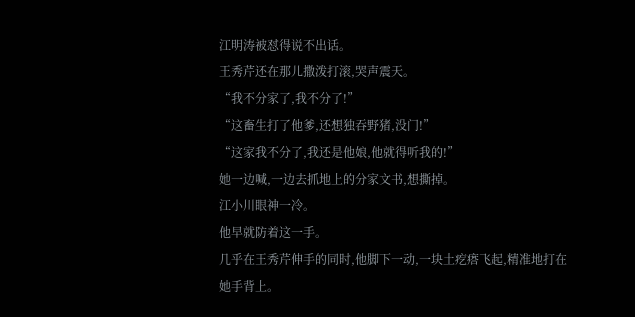江明涛被怼得说不出话。
王秀芹还在那儿撒泼打滚,哭声震天。
“我不分家了,我不分了!”
“这畜生打了他爹,还想独吞野猪,没门!”
“这家我不分了,我还是他娘,他就得听我的!”
她一边喊,一边去抓地上的分家文书,想撕掉。
江小川眼神一冷。
他早就防着这一手。
几乎在王秀芹伸手的同时,他脚下一动,一块土疙瘩飞起,精准地打在她手背上。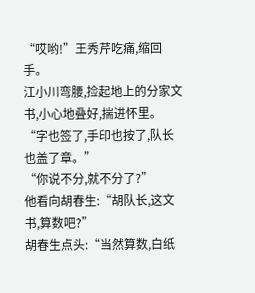“哎哟!”王秀芹吃痛,缩回手。
江小川弯腰,捡起地上的分家文书,小心地叠好,揣进怀里。
“字也签了,手印也按了,队长也盖了章。”
“你说不分,就不分了?”
他看向胡春生:“胡队长,这文书,算数吧?”
胡春生点头:“当然算数,白纸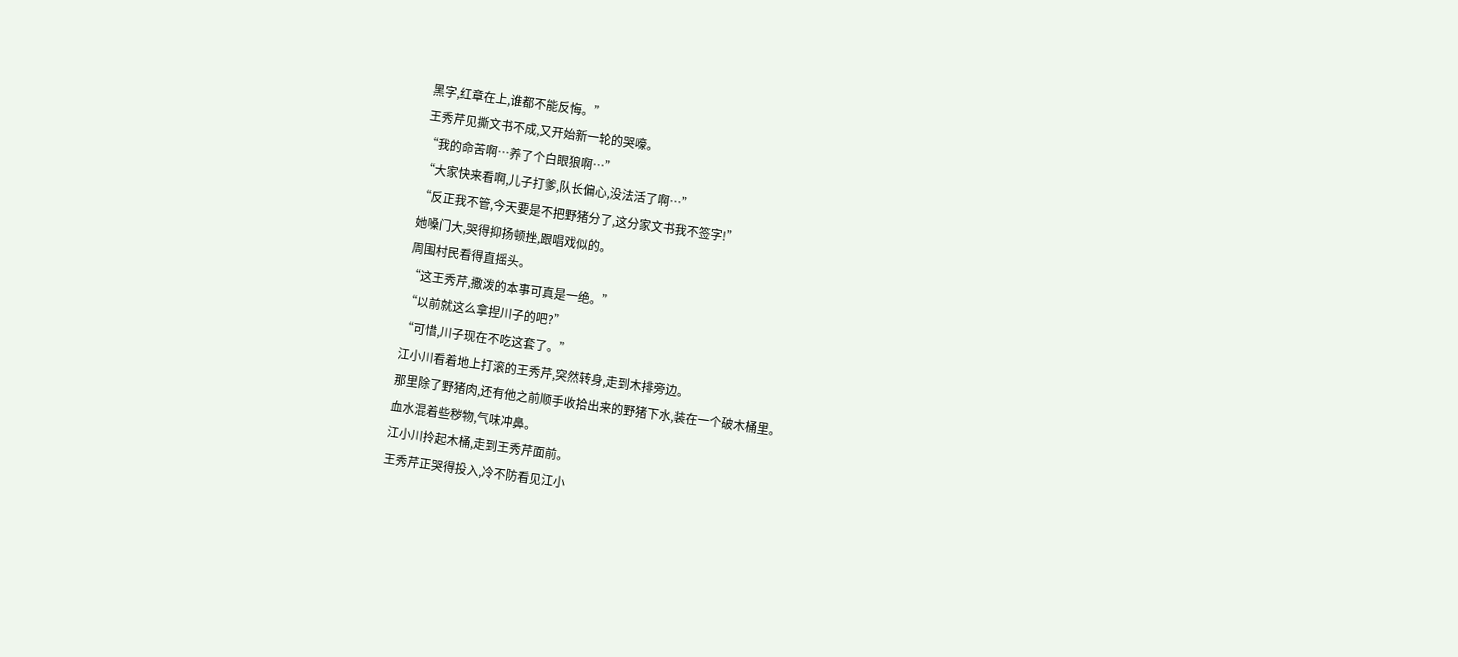黑字,红章在上,谁都不能反悔。”
王秀芹见撕文书不成,又开始新一轮的哭嚎。
“我的命苦啊…养了个白眼狼啊…”
“大家快来看啊,儿子打爹,队长偏心,没法活了啊…”
“反正我不管,今天要是不把野猪分了,这分家文书我不签字!”
她嗓门大,哭得抑扬顿挫,跟唱戏似的。
周围村民看得直摇头。
“这王秀芹,撒泼的本事可真是一绝。”
“以前就这么拿捏川子的吧?”
“可惜,川子现在不吃这套了。”
江小川看着地上打滚的王秀芹,突然转身,走到木排旁边。
那里除了野猪肉,还有他之前顺手收拾出来的野猪下水,装在一个破木桶里。
血水混着些秽物,气味冲鼻。
江小川拎起木桶,走到王秀芹面前。
王秀芹正哭得投入,冷不防看见江小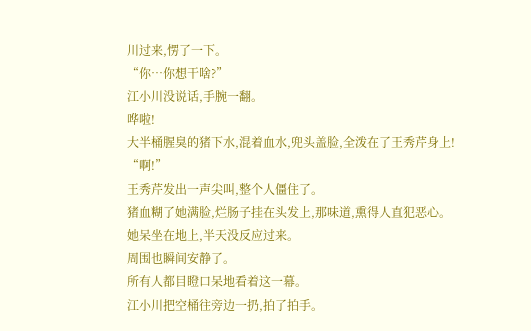川过来,愣了一下。
“你…你想干啥?”
江小川没说话,手腕一翻。
哗啦!
大半桶腥臭的猪下水,混着血水,兜头盖脸,全泼在了王秀芹身上!
“啊!”
王秀芹发出一声尖叫,整个人僵住了。
猪血糊了她满脸,烂肠子挂在头发上,那味道,熏得人直犯恶心。
她呆坐在地上,半天没反应过来。
周围也瞬间安静了。
所有人都目瞪口呆地看着这一幕。
江小川把空桶往旁边一扔,拍了拍手。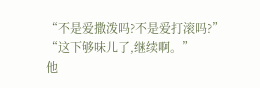“不是爱撒泼吗?不是爱打滚吗?”
“这下够味儿了,继续啊。”
他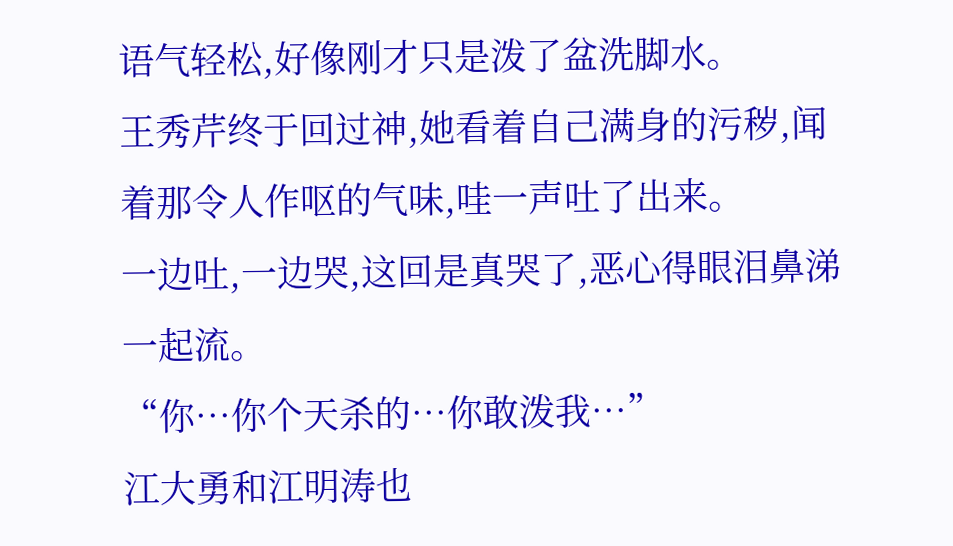语气轻松,好像刚才只是泼了盆洗脚水。
王秀芹终于回过神,她看着自己满身的污秽,闻着那令人作呕的气味,哇一声吐了出来。
一边吐,一边哭,这回是真哭了,恶心得眼泪鼻涕一起流。
“你…你个天杀的…你敢泼我…”
江大勇和江明涛也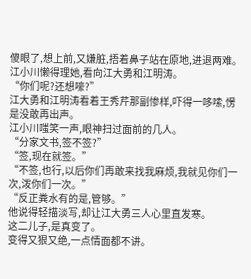傻眼了,想上前,又嫌脏,捂着鼻子站在原地,进退两难。
江小川懒得理她,看向江大勇和江明涛。
“你们呢?还想嚎?”
江大勇和江明涛看着王秀芹那副惨样,吓得一哆嗦,愣是没敢再出声。
江小川嗤笑一声,眼神扫过面前的几人。
“分家文书,签不签?”
“签,现在就签。”
“不签,也行,以后你们再敢来找我麻烦,我就见你们一次,泼你们一次。”
“反正粪水有的是,管够。”
他说得轻描淡写,却让江大勇三人心里直发寒。
这二儿子,是真变了。
变得又狠又绝,一点情面都不讲。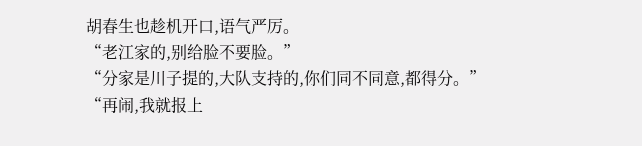胡春生也趁机开口,语气严厉。
“老江家的,别给脸不要脸。”
“分家是川子提的,大队支持的,你们同不同意,都得分。”
“再闹,我就报上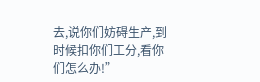去,说你们妨碍生产,到时候扣你们工分,看你们怎么办!”